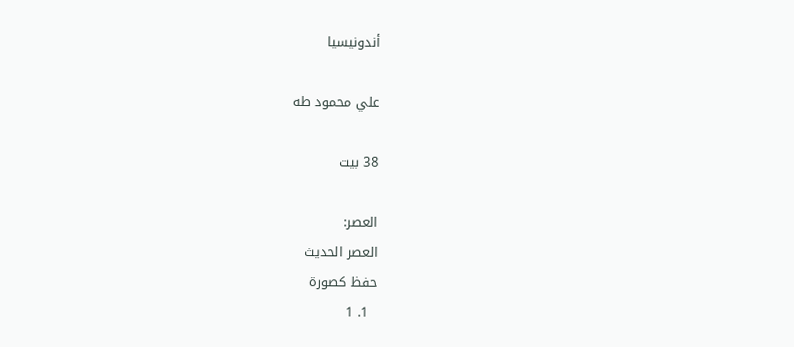أندونيسيا

علي محمود طه

38 بيت

العصر:
العصر الحديث
حفظ كصورة
  1. 1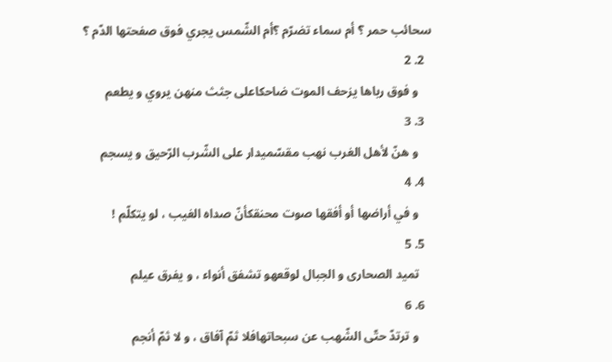سحائب حمر ؟ أم سماء تضرّم ؟أم الشّمس يجري فوق صفحتها الدّم ؟
  2. 2
    و فوق رباها يزحف الموت ضاحكاعلى جثث منهن يروي و يطعم
  3. 3
    و هنّ لأهل الغرب نهب مقسّميدار على الشّرب الرّحيق و يسجم
  4. 4
    و في أراضها أو أفقها صوت محنقكأنّ صداه الغيب ، لو يتكلّم !
  5. 5
    تميد الصحارى و الجبال لوقعهو تشفق أنواء ، و يفرق عيلم
  6. 6
    و ترتدّ حتّى الشّهب عن سبحاتهافلا ثمّ آفاق ، و لا ثمّ أنجم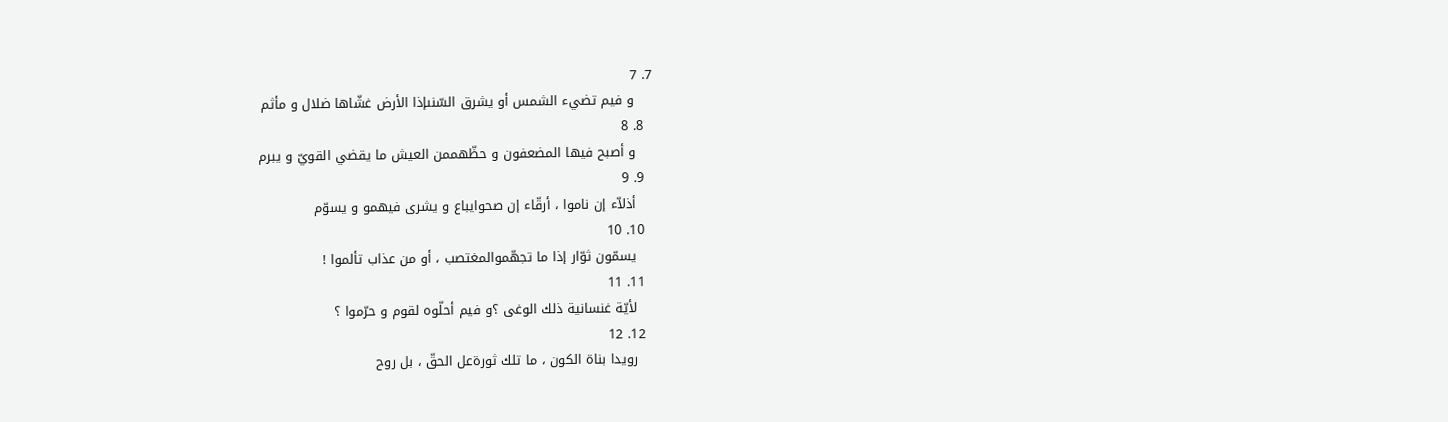7. 7
    و فيم تضيء الشمس أو يشرق السّنىإذا الأرض غشّاها ضلال و مأثم
  8. 8
    و أصبح فيها المضعفون و حظّهممن العيش ما يقضي القويّ و يبرم
  9. 9
    أذلاّء إن ناموا ، أرقّاء إن صحوايباع و يشرى فيهمو و يسوّم
  10. 10
    يسمّون ثوّار إذا ما تجهّموالمغتصب ، أو من عذاب تألموا !
  11. 11
    لأيّة غنسانية ذلك الوغى ؟و فيم أحلّوه لقوم و حرّموا ؟
  12. 12
    رويدا بناة الكون ، ما تلك ثورةعل الحقّ ، بل روح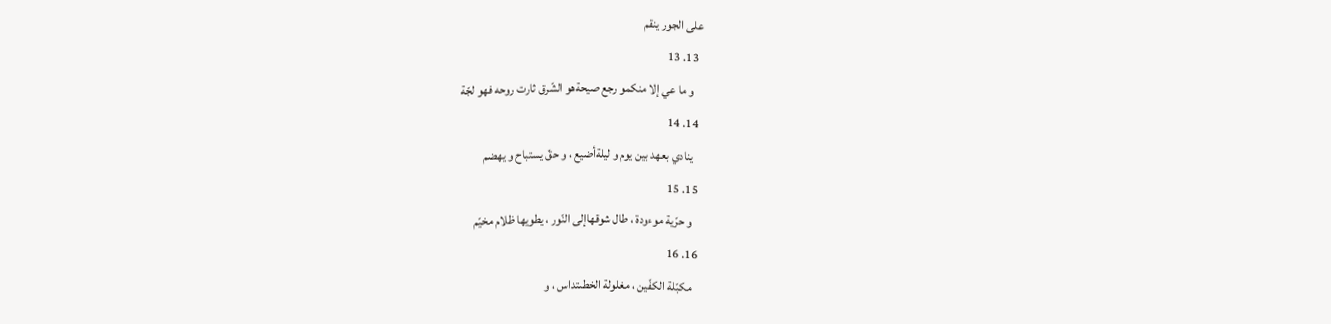على الجور ينقم
  13. 13
    و ما عي إلا منكمو رجع صيحةهو الشّرق ثارت روحه فهو لجّة
  14. 14
    ينادي بعهد بين يوم و ليلةأضيع ، و حقّ يستباح و يهضم
  15. 15
    و حرّية موءودة ، طال شوقهاإلى النّور ، يطويها ظلام مخيّم
  16. 16
    مكبّلة الكفّين ، مغلولة الخطىتداس ، و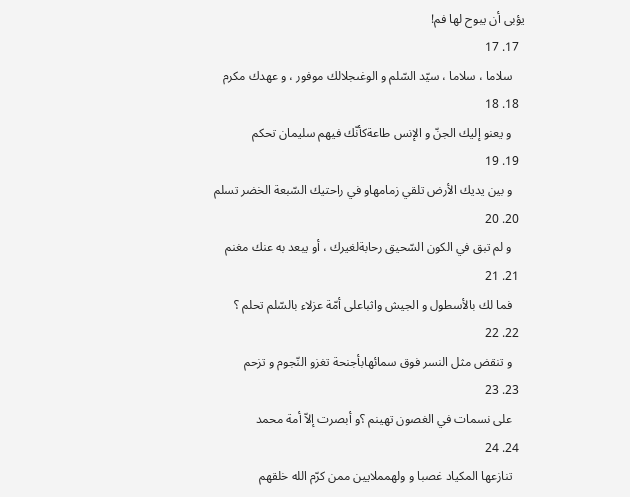يؤبى أن يبوح لها فم!
  17. 17
    سلاما ، سلاما ، سيّد السّلم و الوغىجلالك موفور ، و عهدك مكرم
  18. 18
    و يعنو إليك الجنّ و الإنس طاعةكأنّك فيهم سليمان تحكم
  19. 19
    و بين يديك الأرض تلقي زمامهاو في راحتيك السّبعة الخضر تسلم
  20. 20
    و لم تبق في الكون السّحيق رحابةلغيرك ، أو يبعد به عنك مغنم
  21. 21
    فما لك بالأسطول و الجيش واثباعلى أمّة عزلاء بالسّلم تحلم ؟
  22. 22
    و تنقض مثل النسر فوق سمائهابأجنحة تغزو النّجوم و تزحم
  23. 23
    على نسمات في الغصون تهينم ؟و أبصرت إلاّ أمة محمد
  24. 24
    تنازعها المكياد غصبا و ولهمملايين ممن كرّم الله خلقهم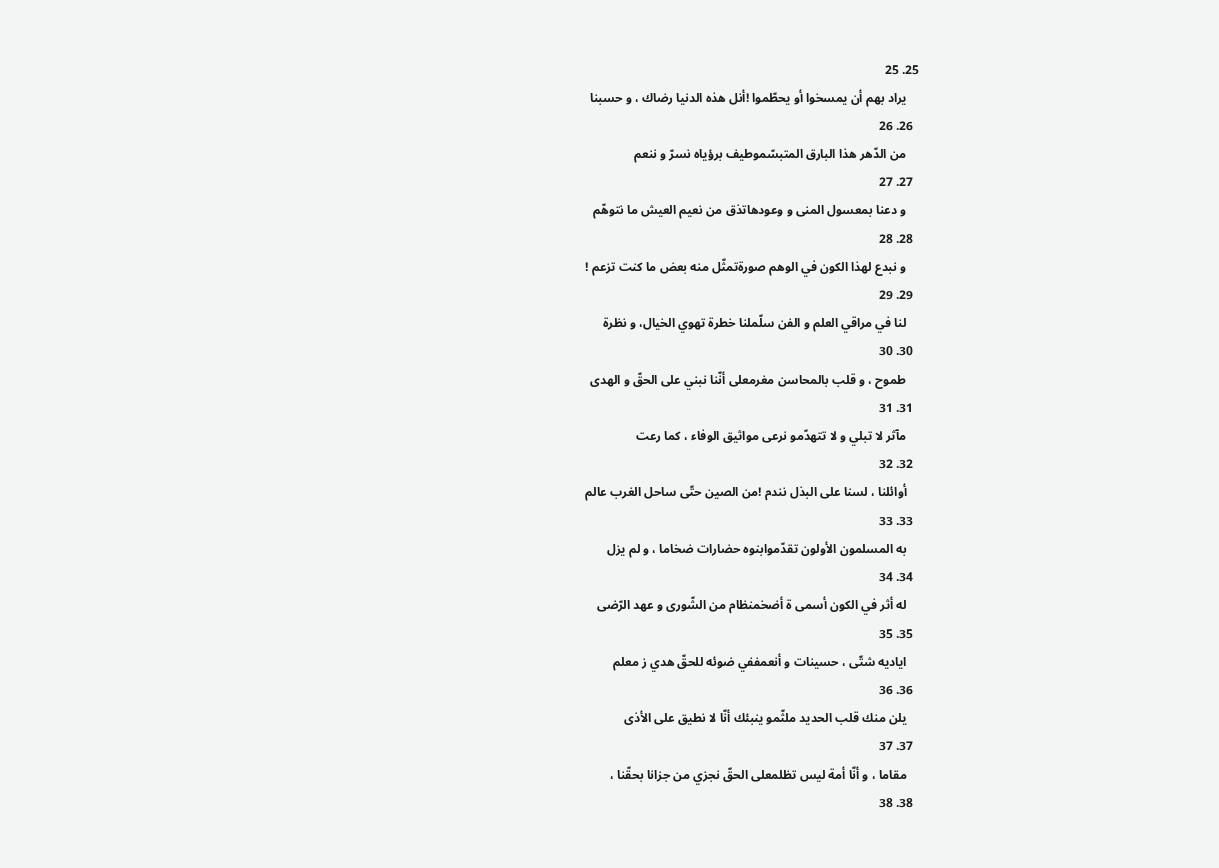25. 25
    يراد بهم أن يمسخوا أو يحطّموا !أنل هذه الدنيا رضاك ، و حسبنا
  26. 26
    من الدّهر هذا البارق المتبسّموطيف برؤياه نسرّ و ننعم
  27. 27
    و دعنا بمعسول المنى و وعودهاتذق من نعيم العيش ما نتوهّم
  28. 28
    و نبدع لهذا الكون في الوهم صورةتمثّل منه بعض ما كنت تزعم !
  29. 29
    لنا في مراقي العلم و الفن سلّملنا خطرة تهوي الخيال، و نظرة
  30. 30
    طموح ، و قلب بالمحاسن مغرمعلى أنّنا نبني على الحقّ و الهدى
  31. 31
    مآثر لا تبلي و لا تتهدّمو نرعى مواثيق الوفاء ، كما رعت
  32. 32
    أوائلنا ، لسنا على البذل نندم !من الصين حتّى ساحل الغرب عالم
  33. 33
    به المسلمون الأولون تقدّموابنوه حضارات ضخاما ، و لم يزل
  34. 34
    له أثر في الكون أسمى ة أضخمنظام من الشّورى و عهد الرّضى
  35. 35
    اياديه شتّى ، حسينات و أنعمففي ضوئه للحقّ هدي ز معلم
  36. 36
    يلن منك قلب الحديد ملثّمو ينبئك أنّا لا نطيق على الأذى
  37. 37
    مقاما ، و أنّا أمة ليس تظلمعلى الحقّ نجزي من جزانا بحقّنا ،
  38. 38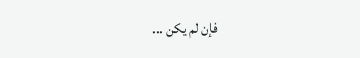فإن لم يكن ...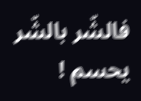فالشّر بالشّر يحسم !